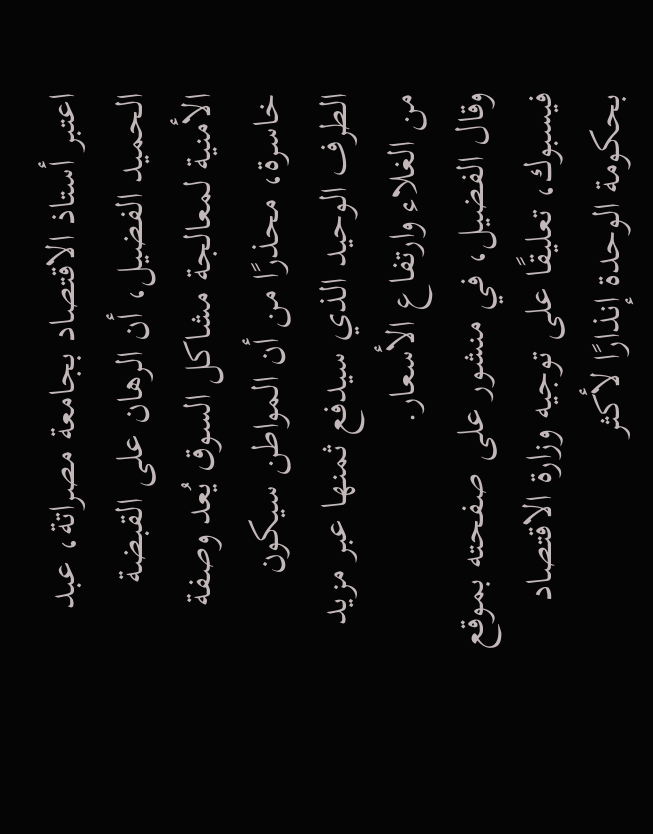اعتبر أستاذ الاقتصاد بجامعة مصراتة، عبد الحميد الفضيل، أن الرهان على القبضة الأمنية لمعالجة مشاكل السوق يُعد وصفة خاسرة، محذرًا من أن المواطن سيكون الطرف الوحيد الذي سيدفع ثمنها عبر مزيد من الغلاء وارتفاع الأسعار.
وقال الفضيل، في منشور على صفحته بموقع فيسبوك، تعليقًا على توجيه وزارة الاقتصاد بحكومة الوحدة إنذارًا لأكثر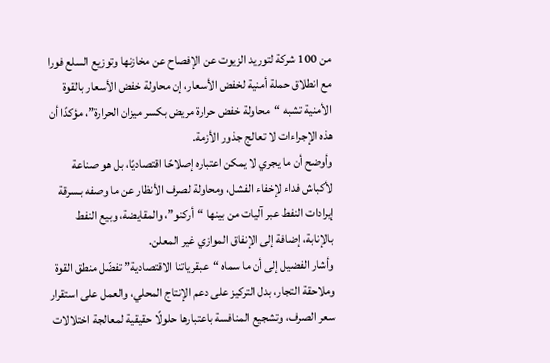من 100 شركة لتوريد الزيوت عن الإفصاح عن مخازنها وتوزيع السلع فورا مع انطلاق حملة أمنية لخفض الأسعار، إن محاولة خفض الأسعار بالقوة الأمنية تشبه “محاولة خفض حرارة مريض بكسر ميزان الحرارة”، مؤكدًا أن هذه الإجراءات لا تعالج جذور الأزمة.
وأوضح أن ما يجري لا يمكن اعتباره إصلاحًا اقتصاديًا، بل هو صناعة لأكباش فداء لإخفاء الفشل، ومحاولة لصرف الأنظار عن ما وصفه بـسرقة إيرادات النفط عبر آليات من بينها “أركنو”، والمقايضة، وبيع النفط بالإنابة، إضافة إلى الإنفاق الموازي غير المعلن.
وأشار الفضيل إلى أن ما سماه “عبقرياتنا الاقتصادية” تفضّل منطق القوة وملاحقة التجار، بدل التركيز على دعم الإنتاج المحلي، والعمل على استقرار سعر الصرف، وتشجيع المنافسة باعتبارها حلولًا حقيقية لمعالجة اختلالات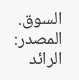السوق.
المصدر:
الرائد